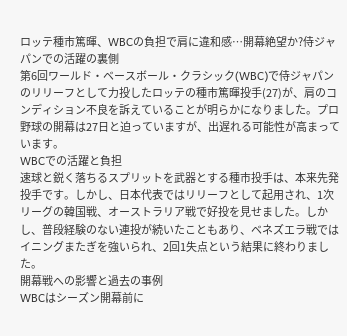ロッテ種市篤暉、WBCの負担で肩に違和感…開幕絶望か?侍ジャパンでの活躍の裏側
第6回ワールド・ベースボール・クラシック(WBC)で侍ジャパンのリリーフとして力投したロッテの種市篤暉投手(27)が、肩のコンディション不良を訴えていることが明らかになりました。プロ野球の開幕は27日と迫っていますが、出遅れる可能性が高まっています。
WBCでの活躍と負担
速球と鋭く落ちるスプリットを武器とする種市投手は、本来先発投手です。しかし、日本代表ではリリーフとして起用され、1次リーグの韓国戦、オーストラリア戦で好投を見せました。しかし、普段経験のない連投が続いたこともあり、ベネズエラ戦ではイニングまたぎを強いられ、2回1失点という結果に終わりました。
開幕戦への影響と過去の事例
WBCはシーズン開幕前に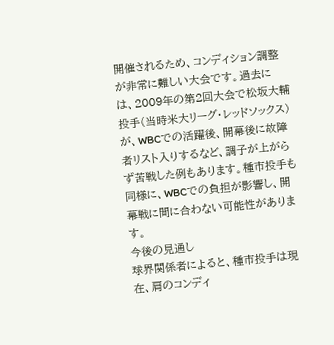開催されるため、コンディション調整が非常に難しい大会です。過去には、2009年の第2回大会で松坂大輔投手(当時米大リーグ・レッドソックス)が、WBCでの活躍後、開幕後に故障者リスト入りするなど、調子が上がらず苦戦した例もあります。種市投手も同様に、WBCでの負担が影響し、開幕戦に間に合わない可能性があります。
今後の見通し
球界関係者によると、種市投手は現在、肩のコンディ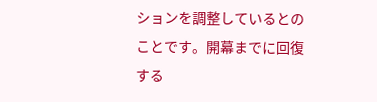ションを調整しているとのことです。開幕までに回復する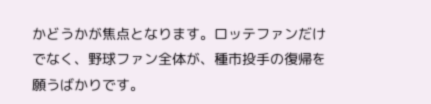かどうかが焦点となります。ロッテファンだけでなく、野球ファン全体が、種市投手の復帰を願うばかりです。